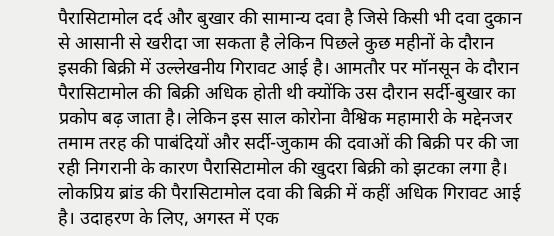पैरासिटामोल दर्द और बुखार की सामान्य दवा है जिसे किसी भी दवा दुकान से आसानी से खरीदा जा सकता है लेकिन पिछले कुछ महीनों के दौरान इसकी बिक्री में उल्लेखनीय गिरावट आई है। आमतौर पर मॉनसून के दौरान पैरासिटामोल की बिक्री अधिक होती थी क्योंकि उस दौरान सर्दी-बुखार का प्रकोप बढ़ जाता है। लेकिन इस साल कोरोना वैश्विक महामारी के मद्देनजर तमाम तरह की पाबंदियों और सर्दी-जुकाम की दवाओं की बिक्री पर की जा रही निगरानी के कारण पैरासिटामोल की खुदरा बिक्री को झटका लगा है।
लोकप्रिय ब्रांड की पैरासिटामोल दवा की बिक्री में कहीं अधिक गिरावट आई है। उदाहरण के लिए, अगस्त में एक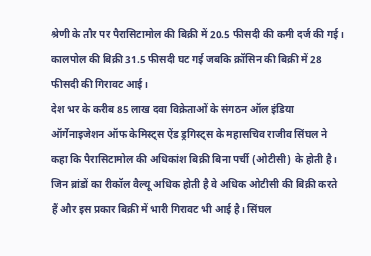श्रेणी के तौर पर पैरासिटामोल की बिक्री में 20.5 फीसदी की कमी दर्ज की गई। कालपोल की बिक्री 31.5 फीसदी घट गई जबकि क्रॉसिन की बिक्री में 28 फीसदी की गिरावट आई।
देश भर के करीब 85 लाख दवा विक्रेताओं के संगठन ऑल इंडिया ऑर्गेनाइजेशन ऑफ केमिस्ट्स ऐंड ड्रगिस्ट्स के महासचिव राजीव सिंघल ने कहा कि पैरासिटामोल की अधिकांश बिक्री बिना पर्ची (ओटीसी) के होती है। जिन ब्रांडों का रीकॉल वैल्यू अधिक होती है वे अधिक ओटीसी की बिक्री करते हैं और इस प्रकार बिक्री में भारी गिरावट भी आई है। सिंघल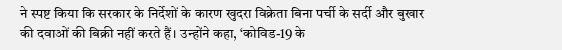ने स्पष्ट किया कि सरकार के निर्देशों के कारण खुदरा विक्रेता बिना पर्ची के सर्दी और बुखार की दवाओं की बिक्री नहीं करते हैं। उन्होंने कहा, ‘कोविड-19 के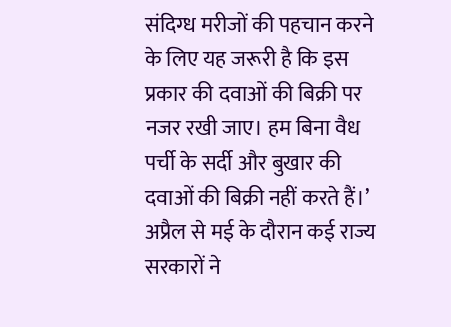संदिग्ध मरीजों की पहचान करने के लिए यह जरूरी है कि इस प्रकार की दवाओं की बिक्री पर नजर रखी जाए। हम बिना वैध पर्ची के सर्दी और बुखार की दवाओं की बिक्री नहीं करते हैं।’ अप्रैल से मई के दौरान कई राज्य सरकारों ने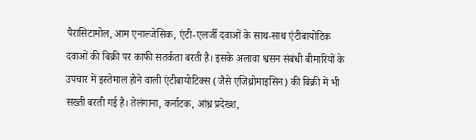पैरासिटामोल, आम एनाल्जेसिक, एंटी-एलर्जी दवाओं के साथ-साथ एंटीबायोटिक दवाओं की बिक्री पर काफी सतर्कता बरती है। इसके अलावा श्वसन संबंधी बीमारियों के उपचार में इस्तेमाल होने वाली एंटीबायोटिक्स (जैसे एजिथ्रोमाइसिन) की बिक्री में भी सख्ती बरती गई है। तेलंगाना, कर्नाटक, आंध्र प्रदेख्श,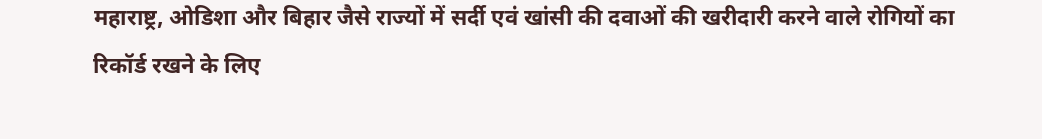महाराष्ट्र, ओडिशा और बिहार जैसे राज्यों में सर्दी एवं खांसी की दवाओं की खरीदारी करने वाले रोगियों का रिकॉर्ड रखने के लिए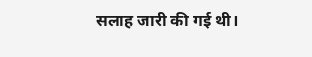सलाह जारी की गई थी।